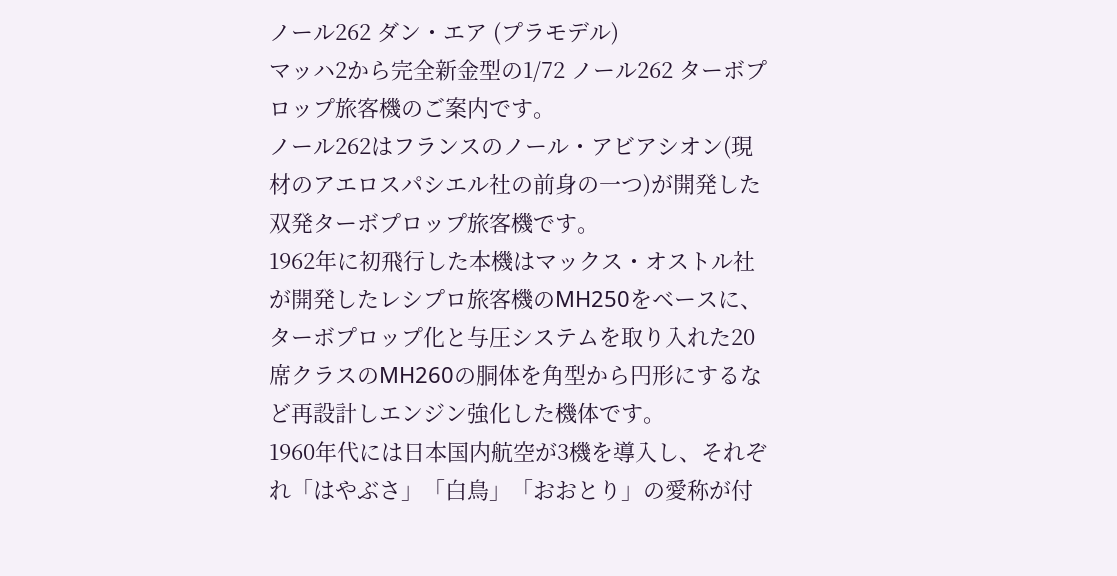ノール262 ダン・エア (プラモデル)
マッハ2から完全新金型の1/72 ノール262 ターボプロップ旅客機のご案内です。
ノール262はフランスのノール・アビアシオン(現材のアエロスパシエル社の前身の一つ)が開発した双発ターボプロップ旅客機です。
1962年に初飛行した本機はマックス・オストル社が開発したレシプロ旅客機のMH250をベースに、ターボプロップ化と与圧システムを取り入れた20席クラスのMH260の胴体を角型から円形にするなど再設計しエンジン強化した機体です。
1960年代には日本国内航空が3機を導入し、それぞれ「はやぶさ」「白鳥」「おおとり」の愛称が付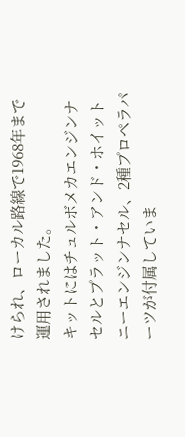けられ、ローカル路線で1968年まで運用されました。
キットにはチュルボメカエンジンナセルとプラット・アンド・ホイットニーエンジンナセル、2種プロペラパーツが付属していま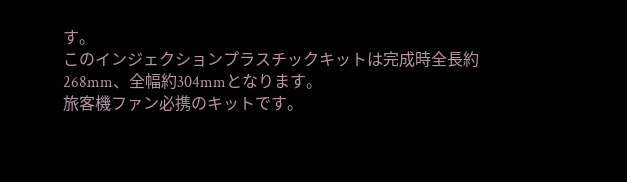す。
このインジェクションプラスチックキットは完成時全長約268mm、全幅約304mmとなります。
旅客機ファン必携のキットです。